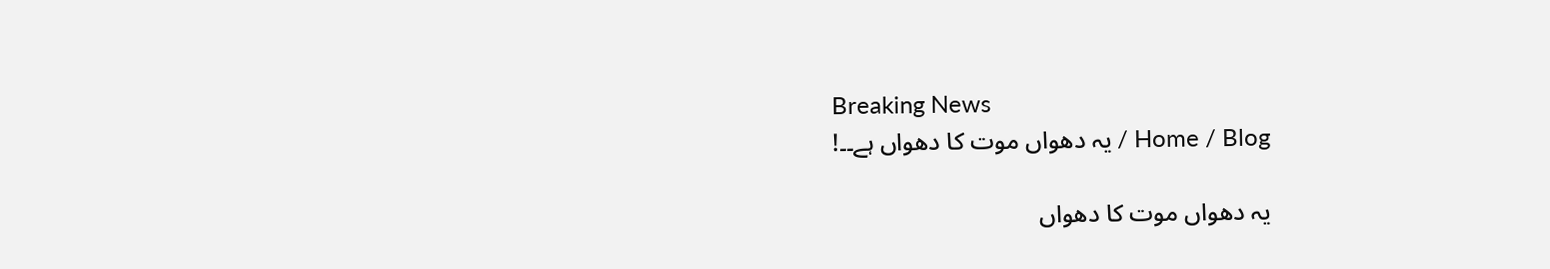Breaking News
Home / Blog / یہ دھواں موت کا دھواں ہے۔۔!

یہ دھواں موت کا دھواں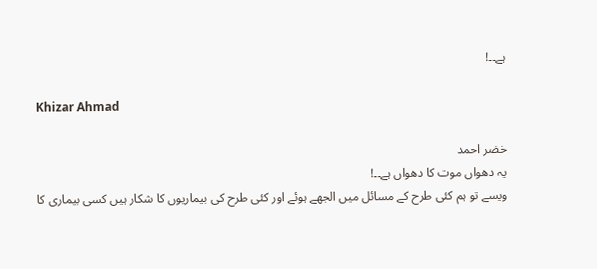ہے۔۔!

Khizar Ahmad

خضر احمد
یہ دھواں موت کا دھواں ہے۔۔!
ویسے تو ہم کئی طرح کے مسائل میں الجھے ہوئے اور کئی طرح کی بیماریوں کا شکار ہیں کسی بیماری کا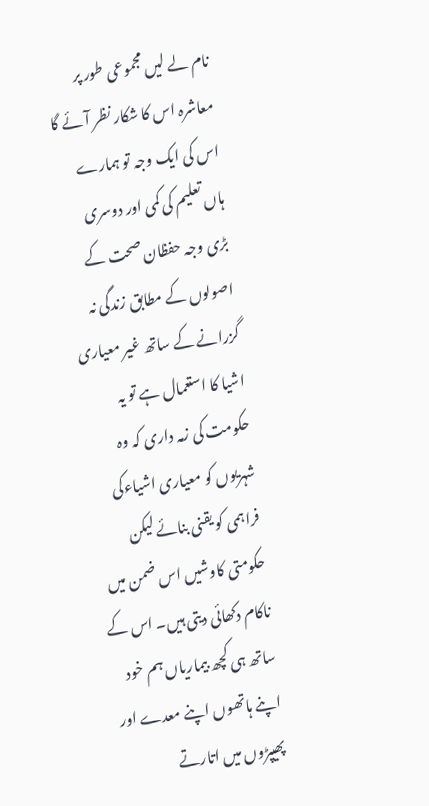نام لے لیں مجموعی طور پر معاشرہ اس کا شکار نظر آئے گا اس کی ایک وجہ تو ہمارے ہاں تعلیم کی کمی اور دوسری بڑی وجہ حفظان صحت کے اصولوں کے مطابق زندگی نہ گزرانے کے ساتھ غیر معیاری اشیا کا استعمال ہے تو یہ حکومت کی زمہ داری کہ وہ شہریوں کو معیاری اشیاءکی فراہمی کو یقنی بنائے لیکن حکومتی کاوشیں اس ضمن میں ناکام دکھائی دیتی ہیں۔ اس کے ساتھ ہی کچھ بیماریاں ہم خود اپنے ہاتھوں اپنے معدے اور پھیپڑوں میں اتارتے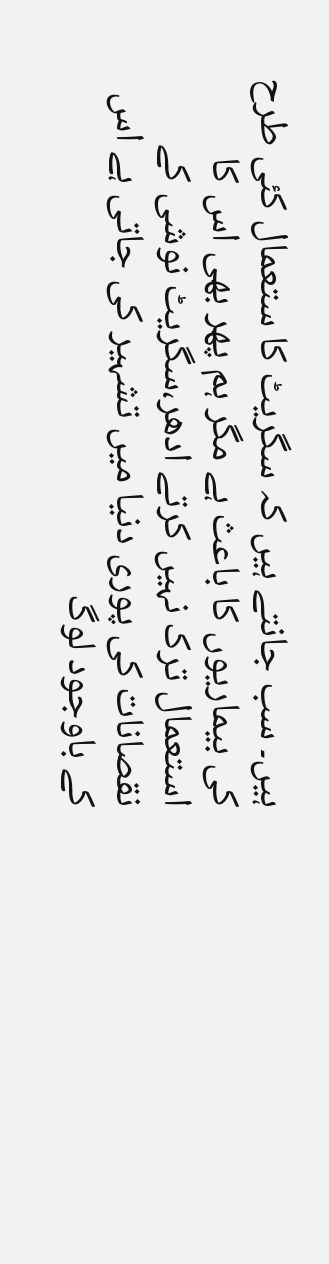ہیں۔ سب جانتے ہیں کہ سگریٹ کا ستعمال کئی طرح کی بیماریوں کا باعث ہے مگر ہم پھر بھی اس کا استعمال ترک نہیں کرتے ادھر،سگریٹ نوشی کے نقصانات کی پوری دنیا میں تشہیر کی جاتی ہے اس کے باوجود لوگ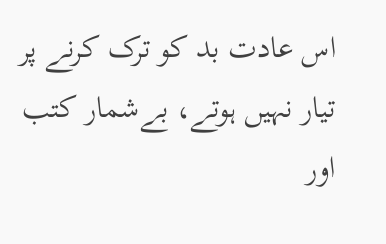اس عادت بد کو ترک کرنے پر تیار نہیں ہوتے، بےشمار کتب اور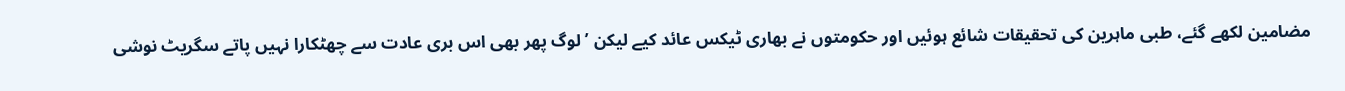مضامین لکھے گئے، طبی ماہرین کی تحقیقات شائع ہوئیں اور حکومتوں نے بھاری ٹیکس عائد کیے لیکن ’ لوگ پھر بھی اس بری عادت سے چھٹکارا نہیں پاتے سگریٹ نوشی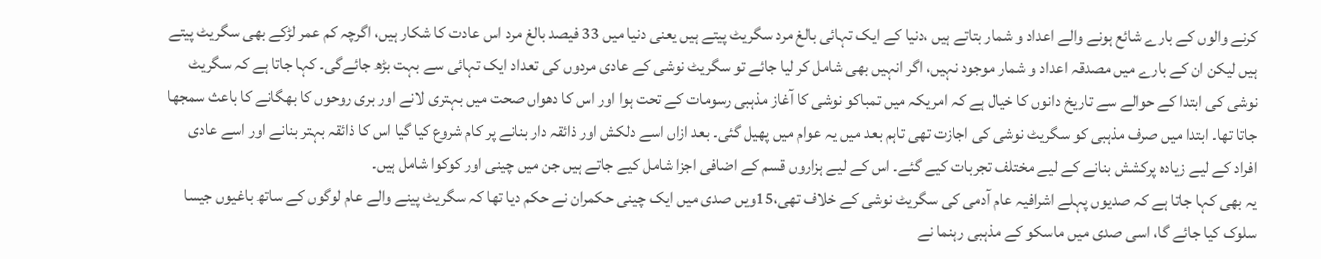کرنے والوں کے بارے شائع ہونے والے اعداد و شمار بتاتے ہیں ،دنیا کے ایک تہائی بالغ مرد سگریٹ پیتے ہیں یعنی دنیا میں 33 فیصد بالغ مرد اس عادت کا شکار ہیں، اگرچہ کم عمر لڑکے بھی سگریٹ پیتے ہیں لیکن ان کے بارے میں مصدقہ اعداد و شمار موجود نہیں، اگر انہیں بھی شامل کر لیا جائے تو سگریٹ نوشی کے عادی مردوں کی تعداد ایک تہائی سے بہت بڑھ جائےگی۔ کہا جاتا ہے کہ سگریٹ نوشی کی ابتدا کے حوالے سے تاریخ دانوں کا خیال ہے کہ امریکہ میں تمباکو نوشی کا آغاز مذہبی رسومات کے تحت ہوا اور اس کا دھواں صحت میں بہتری لانے اور بری روحوں کا بھگانے کا باعث سمجھا جاتا تھا۔ ابتدا میں صرف مذہبی کو سگریٹ نوشی کی اجازت تھی تاہم بعد میں یہ عوام میں پھیل گئی۔ بعد ازاں اسے دلکش اور ذائقہ دار بنانے پر کام شروع کیا گیا اس کا ذائقہ بہتر بنانے اور اسے عادی افراد کے لیے زیادہ پرکشش بنانے کے لیے مختلف تجربات کیے گئے۔ اس کے لیے ہزاروں قسم کے اضافی اجزا شامل کیے جاتے ہیں جن میں چینی اور کوکوا شامل ہیں۔
یہ بھی کہا جاتا ہے کہ صدیوں پہلے اشرافیہ عام آدمی کی سگریٹ نوشی کے خلاف تھی،15ویں صدی میں ایک چینی حکمران نے حکم دیا تھا کہ سگریٹ پینے والے عام لوگوں کے ساتھ باغیوں جیسا سلوک کیا جائے گا، اسی صدی میں ماسکو کے مذہبی رہنما نے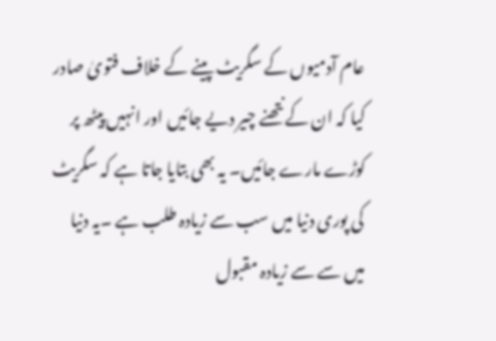عام آدمیوں کے سگریٹ پینے کے خلاف فتویٰ صادر کیا کہ ان کے نتھنے چیر دیے جائیں اور انہیں پیٹھ پر کوڑے مارے جائیں۔ یہ بھی بتایا جاتا ہے کہ سگریٹ کی پوری دنیا میں سب سے زیادہ طلب ہے ۔یہ دنیا میں سے سے زیادہ مقبول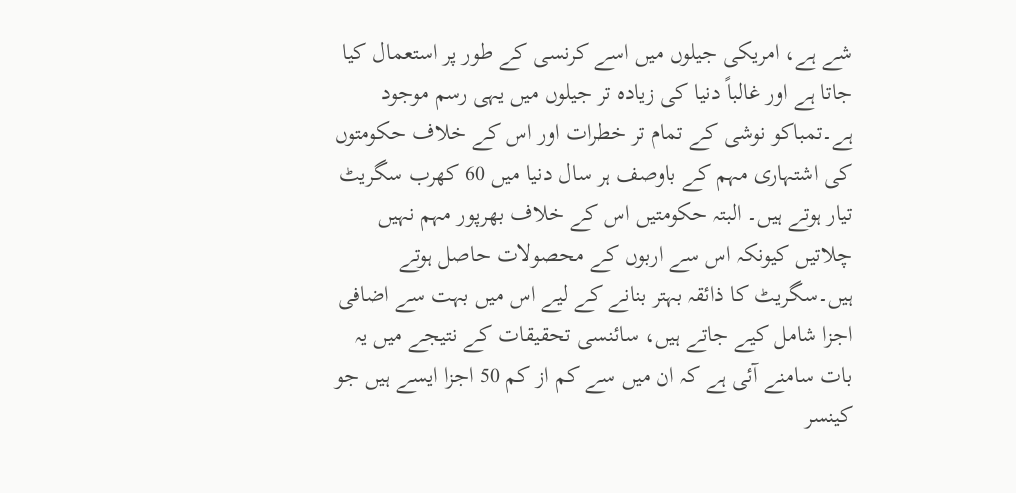شے ہے، امریکی جیلوں میں اسے کرنسی کے طور پر استعمال کیا جاتا ہے اور غالباً دنیا کی زیادہ تر جیلوں میں یہی رسم موجود ہے۔تمباکو نوشی کے تمام تر خطرات اور اس کے خلاف حکومتوں کی اشتہاری مہم کے باوصف ہر سال دنیا میں 60 کھرب سگریٹ تیار ہوتے ہیں۔ البتہ حکومتیں اس کے خلاف بھرپور مہم نہیں چلاتیں کیونکہ اس سے اربوں کے محصولات حاصل ہوتے ہیں۔سگریٹ کا ذائقہ بہتر بنانے کے لیے اس میں بہت سے اضافی اجزا شامل کیے جاتے ہیں، سائنسی تحقیقات کے نتیجے میں یہ بات سامنے آئی ہے کہ ان میں سے کم از کم 50 اجزا ایسے ہیں جو کینسر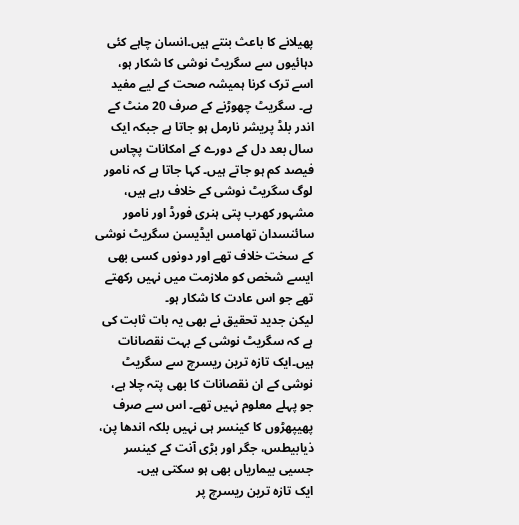پھیلانے کا باعث بنتے ہیں۔انسان چاہے کئی دہائیوں سے سگریٹ نوشی کا شکار ہو، اسے ترک کرنا ہمیشہ صحت کے لیے مفید ہے۔ سگریٹ چھوڑنے کے صرف 20 منٹ کے اندر بلڈ پریشر نارمل ہو جاتا ہے جبکہ ایک سال بعد دل کے دورے کے امکانات پچاس فیصد کم ہو جاتے ہیں۔ کہا جاتا ہے کہ نامور لوگ سگریٹ نوشی کے خلاف رہے ہیں، مشہور کھرب پتی ہنری فورڈ اور نامور سائنسدان تھامس ایڈیسن سگریٹ نوشی کے سخت خلاف تھے اور دونوں کسی بھی ایسے شخص کو ملازمت میں نہیں رکھتے تھے جو اس عادت کا شکار ہو۔
لیکن جدید تحقیق نے بھی یہ بات ثابت کی ہے کہ سگریٹ نوشی کے بہت نقصانات ہیں۔ایک تازہ ترین ریسرچ سے سگریٹ نوشی کے ان نقصانات کا بھی پتہ چلا ہے، جو پہلے معلوم نہیں تھے۔ اس سے صرف پھیپھڑوں کا کینسر ہی نہیں بلکہ اندھا پن، ذیابیطس، جگر اور بڑی آنت کے کینسر جسیی بیماریاں بھی ہو سکتی ہیں۔
ایک تازہ ترین ریسرچ پر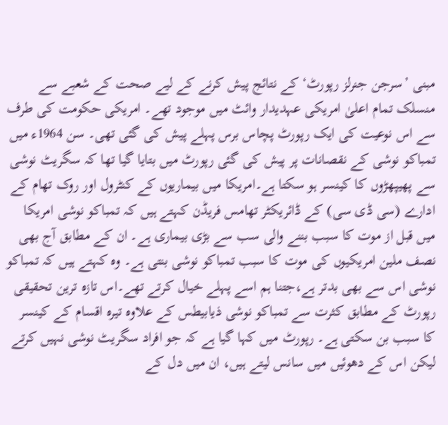مبنی ’سرجن جنرلز رپورٹ‘ کے نتائج پیش کرنے کے لیے صحت کے شعبے سے منسلک تمام اعلیٰ امریکی عہدیدار وائٹ میں موجود تھے۔ امریکی حکومت کی طرف سے اس نوعیت کی ایک رپورٹ پچاس برس پہلے پیش کی گئی تھی۔ سن 1964ء میں تمباکو نوشی کے نقصانات پر پیش کی گئی رپورٹ میں بتایا گیا تھا کہ سگریٹ نوشی سے پھیپھڑوں کا کینسر ہو سکتا ہے۔امریکا میں بیماریوں کے کنٹرول اور روک تھام کے ادارے (سی ڈی سی) کے ڈائریکٹر تھامس فریڈن کہتے ہیں کہ تمباکو نوشی امریکا میں قبل از موت کا سبب بننے والی سب سے بڑی بیماری ہے۔ ان کے مطابق آج بھی نصف ملین امریکیوں کی موت کا سبب تمباکو نوشی بنتی ہے۔ وہ کہتے ہیں کہ تمباکو نوشی اس سے بھی بدتر ہے،جتنا ہم اسے پہلے خیال کرتے تھے۔اس تازہ ترین تحقیقی رپورٹ کے مطابق کثرت سے تمباکو نوشی ذیابیطس کے علاوہ تیرہ اقسام کے کینسر کا سبب بن سکتی ہے۔ رپورٹ میں کہا گیا ہے کہ جو افراد سگریٹ نوشی نہیں کرتے لیکن اس کے دھوئیں میں سانس لیتے ہیں، ان میں دل کے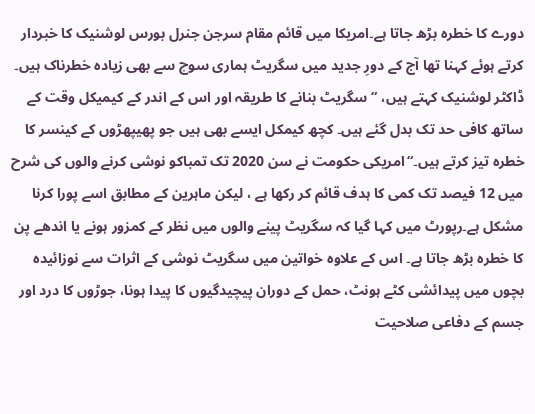دورے کا خطرہ بڑھ جاتا ہے۔امریکا میں قائم مقام سرجن جنرل بورس لوشنیک کا خبردار کرتے ہوئے کہنا تھا آج کے دورِ جدید میں سگریٹ ہماری سوچ سے بھی زیادہ خطرناک ہیں۔ ڈاکٹر لوشنیک کہتے ہیں، “سگریٹ بنانے کا طریقہ اور اس کے اندر کے کیمیکل وقت کے ساتھ کافی حد تک بدل گئے ہیں۔ کچھ کیمکل ایسے بھی ہیں جو پھیپھڑوں کے کینسر کا خطرہ تیز کرتے ہیں۔“امریکی حکومت نے سن 2020 تک تمباکو نوشی کرنے والوں کی شرح میں 12 فیصد تک کمی کا ہدف قائم کر رکھا ہے ، لیکن ماہرین کے مطابق اسے پورا کرنا مشکل ہے۔رپورٹ میں کہا گیا کہ سگریٹ پینے والوں میں نظر کے کمزور ہونے یا اندھے پن کا خطرہ بڑھ جاتا ہے۔ اس کے علاوہ خواتین میں سگریٹ نوشی کے اثرات سے نوزائیدہ بچوں میں پیدائشی کٹے ہونٹ، حمل کے دوران پیچیدگیوں کا پیدا ہونا، جوڑوں کا درد اور جسم کے دفاعی صلاحیت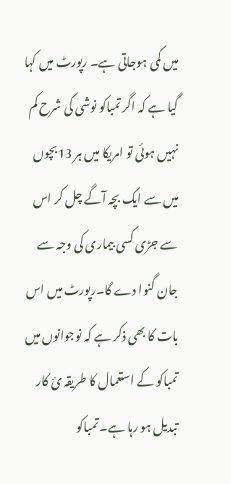میں کمی ہوجاتی ہے۔ رپورٹ میں کہا گیا ہے کہ اگر تمباکو نوشی کی شرح کم نہیں ہوئی تو امریکا میں ہر 13بچوں میں سے ایک بچہ آگے چل کر اس سے جڑی کسی بیماری کی وجہ سے جان گنوا دے گا۔رپورٹ میں اس بات کا بھی ذکر ہے کہ نوجوانوں میں تمباکو کے استعمال کا طریقہ ئ کار تبدیل ہو رہا ہے۔ تمباکو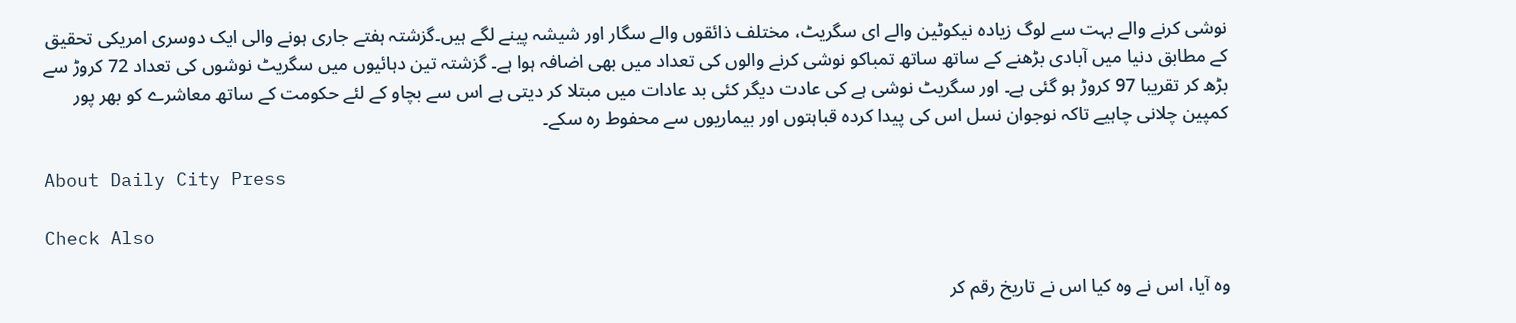نوشی کرنے والے بہت سے لوگ زیادہ نیکوٹین والے ای سگریٹ، مختلف ذائقوں والے سگار اور شیشہ پینے لگے ہیں۔گزشتہ ہفتے جاری ہونے والی ایک دوسری امریکی تحقیق کے مطابق دنیا میں آبادی بڑھنے کے ساتھ ساتھ تمباکو نوشی کرنے والوں کی تعداد میں بھی اضافہ ہوا ہے۔ گزشتہ تین دہائیوں میں سگریٹ نوشوں کی تعداد 72 کروڑ سے بڑھ کر تقریبا 97 کروڑ ہو گئی ہے۔ اور سگریٹ نوشی ہے کی عادت دیگر کئی بد عادات میں مبتلا کر دیتی ہے اس سے بچاو کے لئے حکومت کے ساتھ معاشرے کو بھر پور کمپین چلانی چاہیے تاکہ نوجوان نسل اس کی پیدا کردہ قباہتوں اور بیماریوں سے محفوط رہ سکے۔

About Daily City Press

Check Also

وہ آیا، اس نے وہ کیا اس نے تاریخ رقم کر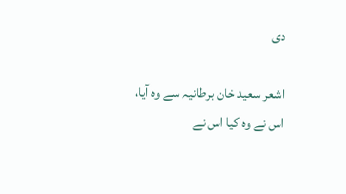دی

اشعر سعید خان برطانیہ سے وہ آیا، اس نے وہ کیا اس نے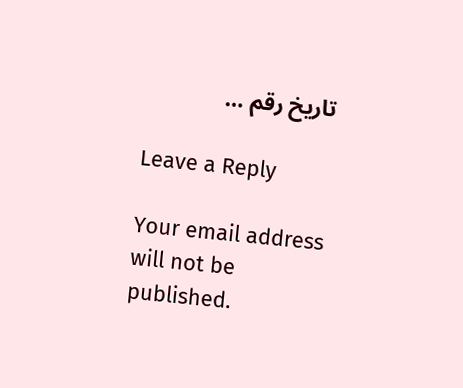تاریخ رقم …

Leave a Reply

Your email address will not be published.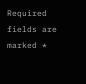Required fields are marked *